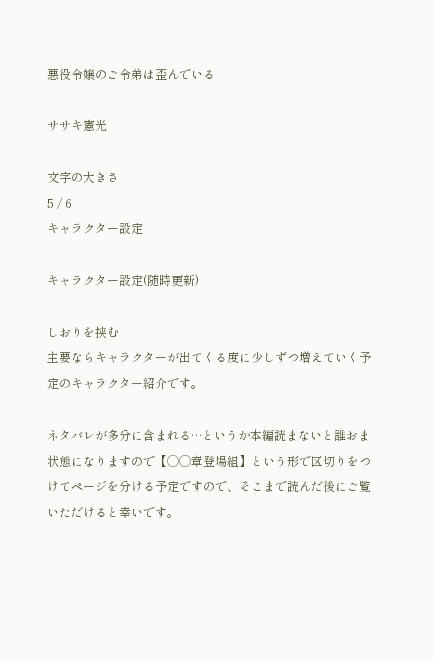悪役令嬢のご令弟は歪んでいる

ササキ憲光

文字の大きさ
5 / 6
キャラクター設定

キャラクター設定(随時更新)

しおりを挟む
主要ならキャラクターが出てくる度に少しずつ増えていく予定のキャラクター紹介です。

ネタバレが多分に含まれる…というか本編読まないと誰おま状態になりますので【◯◯章登場組】という形で区切りをつけてページを分ける予定ですので、そこまで読んだ後にご覧いただけると幸いです。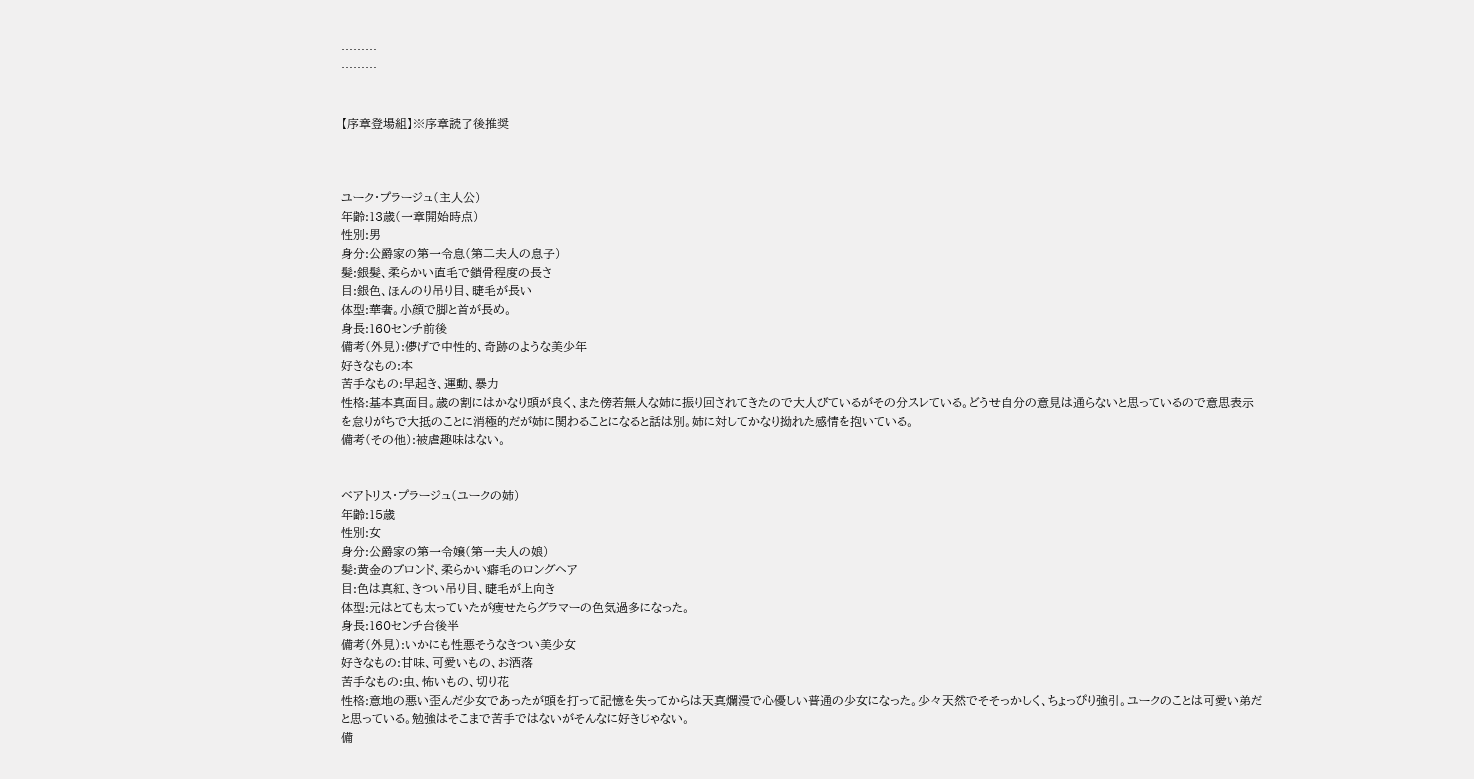………
………


【序章登場組】※序章読了後推奨



ユーク・プラージュ(主人公)
年齢:13歳(一章開始時点)
性別:男
身分:公爵家の第一令息(第二夫人の息子)
髪:銀髪、柔らかい直毛で鎖骨程度の長さ
目:銀色、ほんのり吊り目、睫毛が長い
体型:華奢。小顔で脚と首が長め。
身長:160センチ前後
備考(外見):儚げで中性的、奇跡のような美少年
好きなもの:本
苦手なもの:早起き、運動、暴力
性格:基本真面目。歳の割にはかなり頭が良く、また傍若無人な姉に振り回されてきたので大人びているがその分スレている。どうせ自分の意見は通らないと思っているので意思表示を怠りがちで大抵のことに消極的だが姉に関わることになると話は別。姉に対してかなり拗れた感情を抱いている。
備考(その他):被虐趣味はない。


ベアトリス・プラージュ(ユークの姉)
年齢:15歳
性別:女
身分:公爵家の第一令嬢(第一夫人の娘)
髪:黄金のブロンド、柔らかい癖毛のロングヘア
目:色は真紅、きつい吊り目、睫毛が上向き
体型:元はとても太っていたが痩せたらグラマーの色気過多になった。
身長:160センチ台後半
備考(外見):いかにも性悪そうなきつい美少女
好きなもの:甘味、可愛いもの、お洒落
苦手なもの:虫、怖いもの、切り花
性格:意地の悪い歪んだ少女であったが頭を打って記憶を失ってからは天真爛漫で心優しい普通の少女になった。少々天然でそそっかしく、ちょっぴり強引。ユークのことは可愛い弟だと思っている。勉強はそこまで苦手ではないがそんなに好きじゃない。
備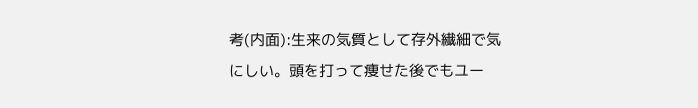考(内面):生来の気質として存外繊細で気にしい。頭を打って痩せた後でもユー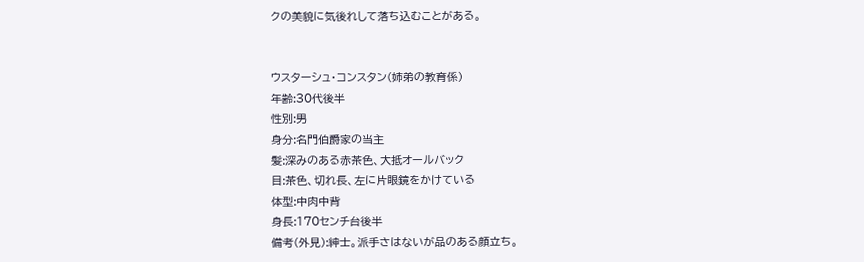クの美貌に気後れして落ち込むことがある。


ウスターシュ・コンスタン(姉弟の教育係)
年齢:30代後半
性別:男
身分:名門伯爵家の当主
髪:深みのある赤茶色、大抵オールバック
目:茶色、切れ長、左に片眼鏡をかけている
体型:中肉中背
身長:170センチ台後半
備考(外見):紳士。派手さはないが品のある顔立ち。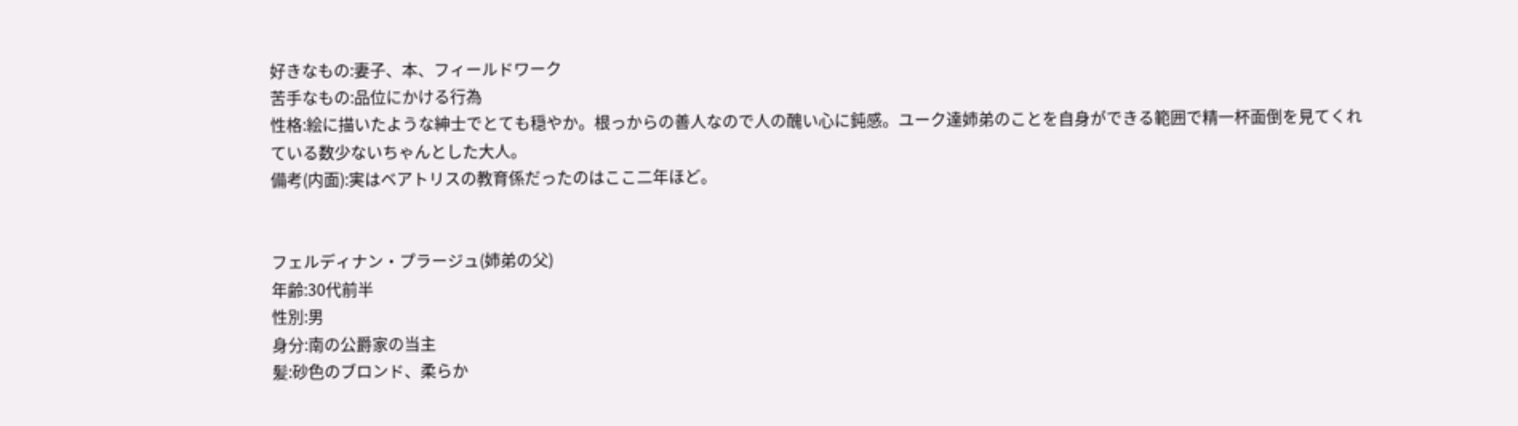好きなもの:妻子、本、フィールドワーク
苦手なもの:品位にかける行為
性格:絵に描いたような紳士でとても穏やか。根っからの善人なので人の醜い心に鈍感。ユーク達姉弟のことを自身ができる範囲で精一杯面倒を見てくれている数少ないちゃんとした大人。
備考(内面):実はベアトリスの教育係だったのはここ二年ほど。


フェルディナン・プラージュ(姉弟の父)
年齢:30代前半
性別:男
身分:南の公爵家の当主
髪:砂色のブロンド、柔らか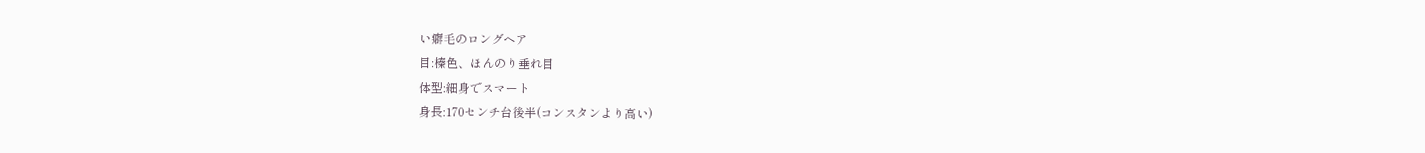い癖毛のロングヘア
目:榛色、ほんのり垂れ目
体型:細身でスマート
身長:170センチ台後半(コンスタンより高い)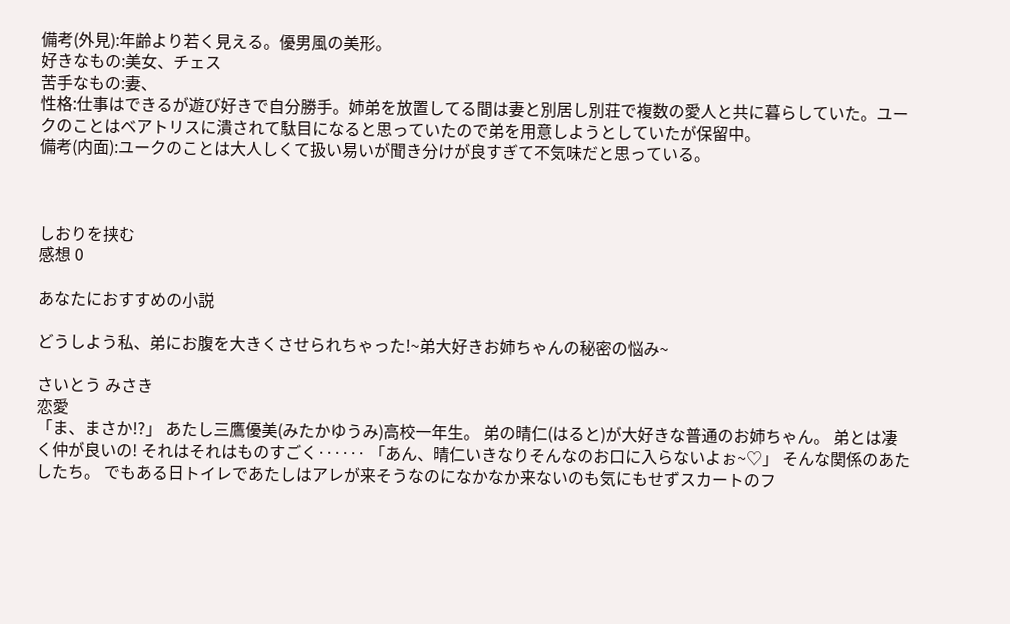備考(外見):年齢より若く見える。優男風の美形。
好きなもの:美女、チェス
苦手なもの:妻、
性格:仕事はできるが遊び好きで自分勝手。姉弟を放置してる間は妻と別居し別荘で複数の愛人と共に暮らしていた。ユークのことはベアトリスに潰されて駄目になると思っていたので弟を用意しようとしていたが保留中。
備考(内面):ユークのことは大人しくて扱い易いが聞き分けが良すぎて不気味だと思っている。



しおりを挟む
感想 0

あなたにおすすめの小説

どうしよう私、弟にお腹を大きくさせられちゃった!~弟大好きお姉ちゃんの秘密の悩み~

さいとう みさき
恋愛
「ま、まさか!?」 あたし三鷹優美(みたかゆうみ)高校一年生。 弟の晴仁(はると)が大好きな普通のお姉ちゃん。 弟とは凄く仲が良いの! それはそれはものすごく‥‥‥ 「あん、晴仁いきなりそんなのお口に入らないよぉ~♡」 そんな関係のあたしたち。 でもある日トイレであたしはアレが来そうなのになかなか来ないのも気にもせずスカートのフ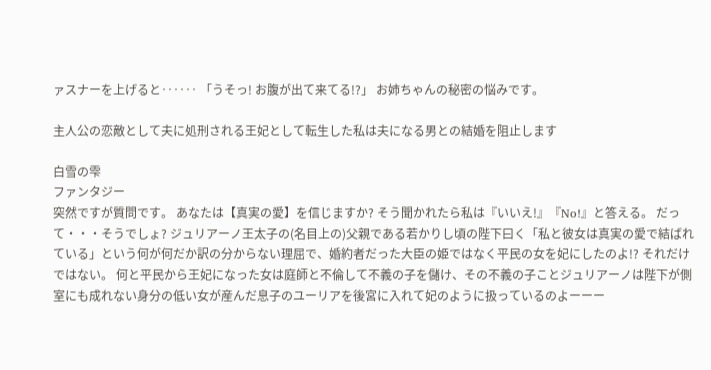ァスナーを上げると‥‥‥ 「うそっ! お腹が出て来てる!?」 お姉ちゃんの秘密の悩みです。

主人公の恋敵として夫に処刑される王妃として転生した私は夫になる男との結婚を阻止します

白雪の雫
ファンタジー
突然ですが質問です。 あなたは【真実の愛】を信じますか? そう聞かれたら私は『いいえ!』『No!』と答える。 だって・・・そうでしょ? ジュリアーノ王太子の(名目上の)父親である若かりし頃の陛下曰く「私と彼女は真実の愛で結ばれている」という何が何だか訳の分からない理屈で、婚約者だった大臣の姫ではなく平民の女を妃にしたのよ!? それだけではない。 何と平民から王妃になった女は庭師と不倫して不義の子を儲け、その不義の子ことジュリアーノは陛下が側室にも成れない身分の低い女が産んだ息子のユーリアを後宮に入れて妃のように扱っているのよーーー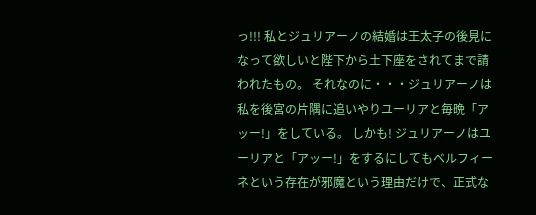っ!!! 私とジュリアーノの結婚は王太子の後見になって欲しいと陛下から土下座をされてまで請われたもの。 それなのに・・・ジュリアーノは私を後宮の片隅に追いやりユーリアと毎晩「アッー!」をしている。 しかも! ジュリアーノはユーリアと「アッー!」をするにしてもベルフィーネという存在が邪魔という理由だけで、正式な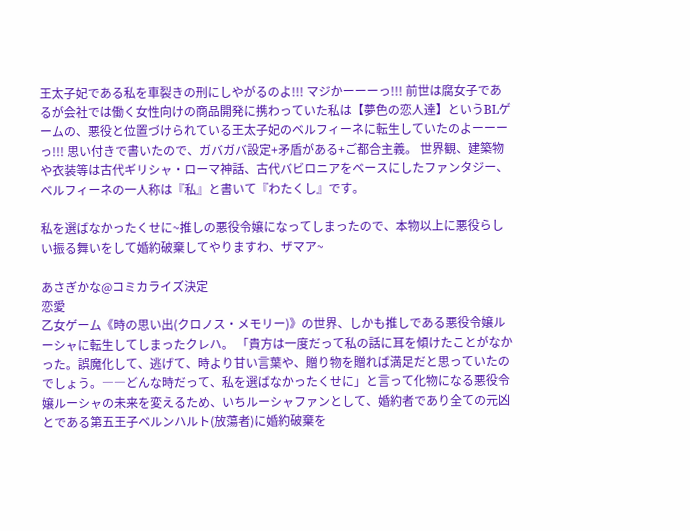王太子妃である私を車裂きの刑にしやがるのよ!!! マジかーーーっ!!! 前世は腐女子であるが会社では働く女性向けの商品開発に携わっていた私は【夢色の恋人達】というBLゲームの、悪役と位置づけられている王太子妃のベルフィーネに転生していたのよーーーっ!!! 思い付きで書いたので、ガバガバ設定+矛盾がある+ご都合主義。 世界観、建築物や衣装等は古代ギリシャ・ローマ神話、古代バビロニアをベースにしたファンタジー、ベルフィーネの一人称は『私』と書いて『わたくし』です。

私を選ばなかったくせに~推しの悪役令嬢になってしまったので、本物以上に悪役らしい振る舞いをして婚約破棄してやりますわ、ザマア~

あさぎかな@コミカライズ決定
恋愛
乙女ゲーム《時の思い出(クロノス・メモリー)》の世界、しかも推しである悪役令嬢ルーシャに転生してしまったクレハ。 「貴方は一度だって私の話に耳を傾けたことがなかった。誤魔化して、逃げて、時より甘い言葉や、贈り物を贈れば満足だと思っていたのでしょう。――どんな時だって、私を選ばなかったくせに」と言って化物になる悪役令嬢ルーシャの未来を変えるため、いちルーシャファンとして、婚約者であり全ての元凶とである第五王子ベルンハルト(放蕩者)に婚約破棄を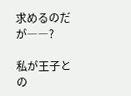求めるのだが――?

私が王子との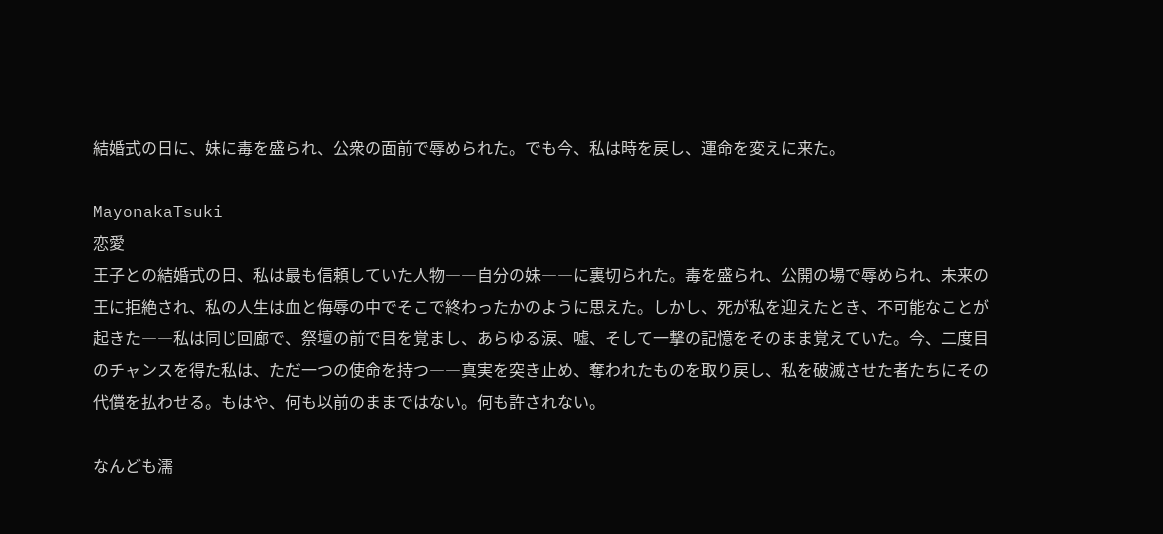結婚式の日に、妹に毒を盛られ、公衆の面前で辱められた。でも今、私は時を戻し、運命を変えに来た。

MayonakaTsuki
恋愛
王子との結婚式の日、私は最も信頼していた人物――自分の妹――に裏切られた。毒を盛られ、公開の場で辱められ、未来の王に拒絶され、私の人生は血と侮辱の中でそこで終わったかのように思えた。しかし、死が私を迎えたとき、不可能なことが起きた――私は同じ回廊で、祭壇の前で目を覚まし、あらゆる涙、嘘、そして一撃の記憶をそのまま覚えていた。今、二度目のチャンスを得た私は、ただ一つの使命を持つ――真実を突き止め、奪われたものを取り戻し、私を破滅させた者たちにその代償を払わせる。もはや、何も以前のままではない。何も許されない。

なんども濡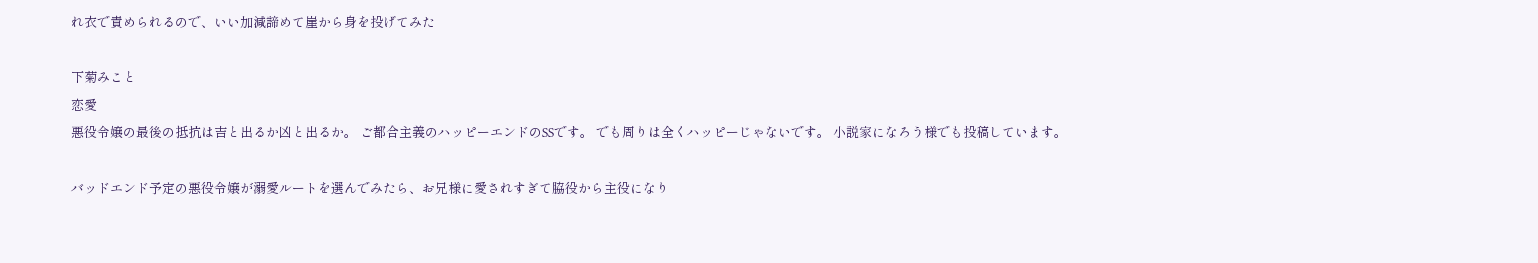れ衣で責められるので、いい加減諦めて崖から身を投げてみた

下菊みこと
恋愛
悪役令嬢の最後の抵抗は吉と出るか凶と出るか。 ご都合主義のハッピーエンドのSSです。 でも周りは全くハッピーじゃないです。 小説家になろう様でも投稿しています。

バッドエンド予定の悪役令嬢が溺愛ルートを選んでみたら、お兄様に愛されすぎて脇役から主役になり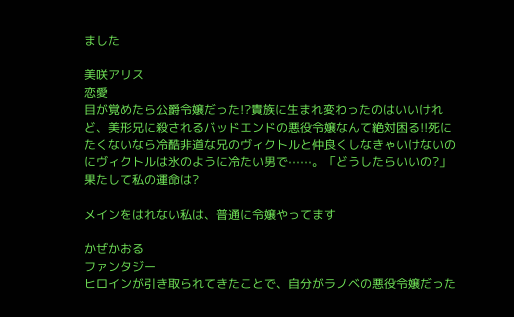ました

美咲アリス
恋愛
目が覚めたら公爵令嬢だった!?貴族に生まれ変わったのはいいけれど、美形兄に殺されるバッドエンドの悪役令嬢なんて絶対困る!!死にたくないなら冷酷非道な兄のヴィクトルと仲良くしなきゃいけないのにヴィクトルは氷のように冷たい男で⋯⋯。「どうしたらいいの?」果たして私の運命は?

メインをはれない私は、普通に令嬢やってます

かぜかおる
ファンタジー
ヒロインが引き取られてきたことで、自分がラノベの悪役令嬢だった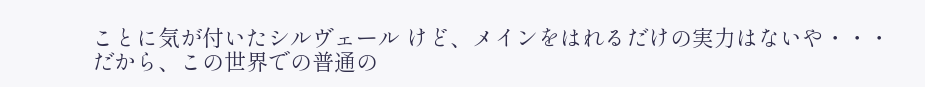ことに気が付いたシルヴェール けど、メインをはれるだけの実力はないや・・・ だから、この世界での普通の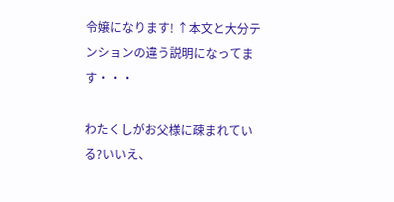令嬢になります! ↑本文と大分テンションの違う説明になってます・・・

わたくしがお父様に疎まれている?いいえ、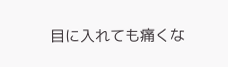目に入れても痛くな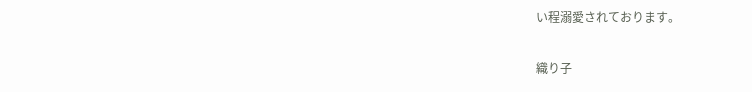い程溺愛されております。

織り子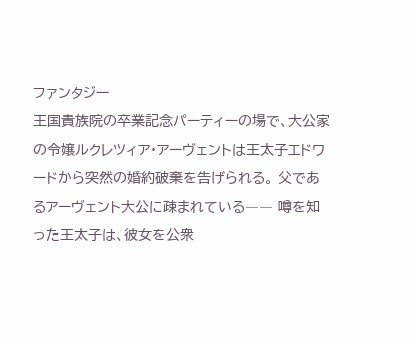ファンタジー
王国貴族院の卒業記念パーティーの場で、大公家の令嬢ルクレツィア・アーヴェントは王太子エドワードから突然の婚約破棄を告げられる。 父であるアーヴェント大公に疎まれている―― 噂を知った王太子は、彼女を公衆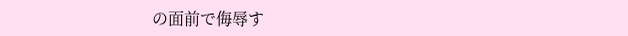の面前で侮辱す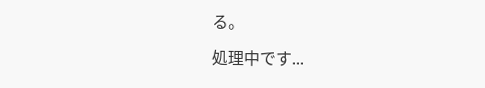る。

処理中です...